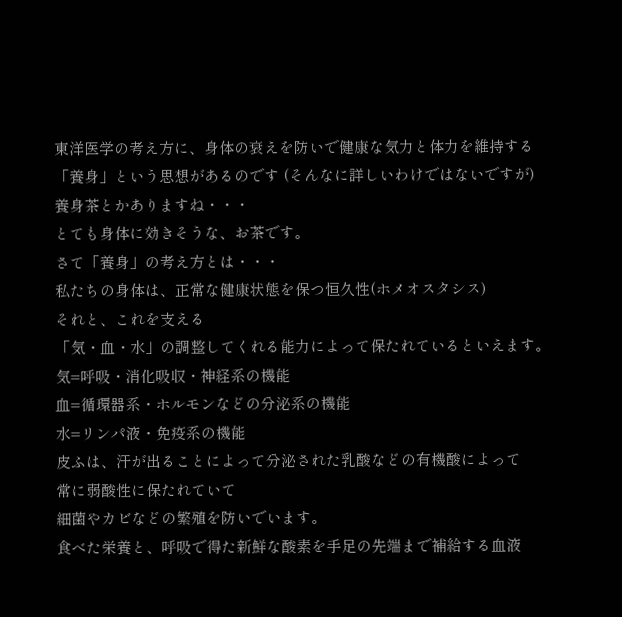東洋医学の考え方に、身体の衰えを防いで健康な気力と体力を維持する
「養身」という思想があるのです (そんなに詳しいわけではないですが)
養身茶とかありますね・・・
とても身体に効きそうな、お茶です。
さて「養身」の考え方とは・・・
私たちの身体は、正常な健康状態を保つ恒久性(ホメオスタシス)
それと、これを支える
「気・血・水」の調整してくれる能力によって保たれているといえます。
気=呼吸・消化吸収・神経系の機能
血=循環器系・ホルモンなどの分泌系の機能
水=リンパ液・免疫系の機能
皮ふは、汗が出ることによって分泌された乳酸などの有機酸によって
常に弱酸性に保たれていて
細菌やカビなどの繁殖を防いでいます。
食べた栄養と、呼吸で得た新鮮な酸素を手足の先端まで補給する血液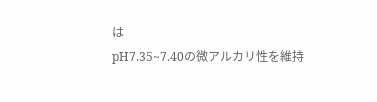は
pH7.35~7.40の微アルカリ性を維持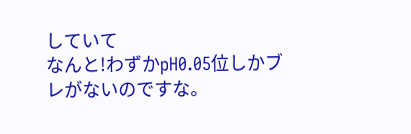していて
なんと!わずかpH0.05位しかブレがないのですな。